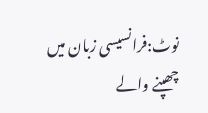نوٹ:فرانسیسی زبان میں چھپنے والے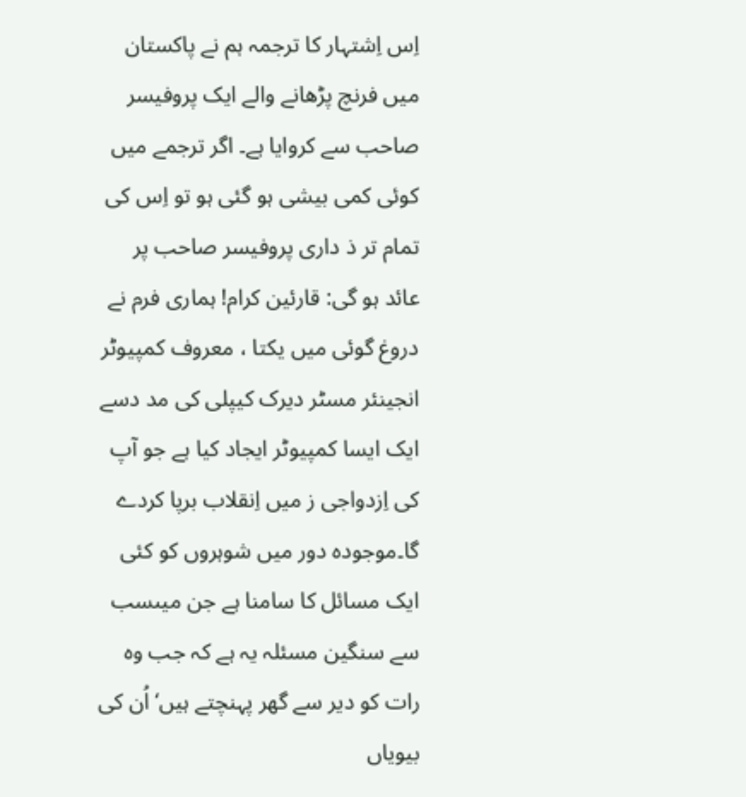اِس اِشتہار کا ترجمہ ہم نے پاکستان میں فرنچ پڑھانے والے ایک پروفیسر صاحب سے کروایا ہے۔ اگر ترجمے میں کوئی کمی بیشی ہو گئی ہو تو اِس کی تمام تر ذ داری پروفیسر صاحب پر عائد ہو گی: قارئین کرام! ہماری فرم نے دروغ گوئی میں یکتا ، معروف کمپیوٹر انجینئر مسٹر دیرک کیپلی کی مد دسے ایک ایسا کمپیوٹر ایجاد کیا ہے جو آپ کی اِزدواجی ز میں اِنقلاب برپا کردے گا۔موجودہ دور میں شوہروں کو کئی ایک مسائل کا سامنا ہے جن میںسب سے سنگین مسئلہ یہ ہے کہ جب وہ رات کو دیر سے گھر پہنچتے ہیں‘ اُن کی بیویاں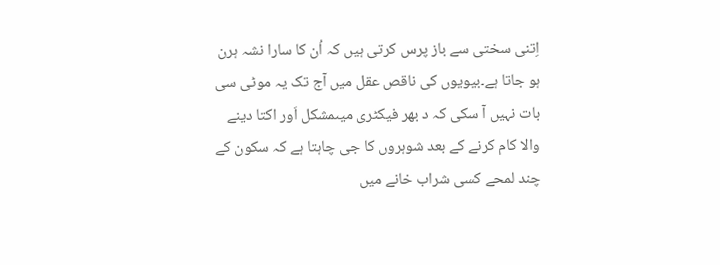اِتنی سختی سے باز پرس کرتی ہیں کہ اُن کا سارا نشہ ہرن ہو جاتا ہے۔بیویوں کی ناقص عقل میں آج تک یہ موٹی سی بات نہیں آ سکی کہ د بھر فیکٹری میںمشکل اَور اکتا دینے والا کام کرنے کے بعد شوہروں کا جی چاہتا ہے کہ سکون کے چند لمحے کسی شراب خانے میں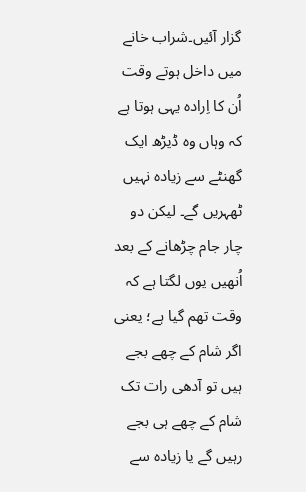گزار آئیں۔شراب خانے میں داخل ہوتے وقت اُن کا اِرادہ یہی ہوتا ہے کہ وہاں وہ ڈیڑھ ایک گھنٹے سے زیادہ نہیں ٹھہریں گے۔ لیکن دو چار جام چڑھانے کے بعد اُنھیں یوں لگتا ہے کہ وقت تھم گیا ہے؛ یعنی اگر شام کے چھے بجے ہیں تو آدھی رات تک شام کے چھے ہی بجے رہیں گے یا زیادہ سے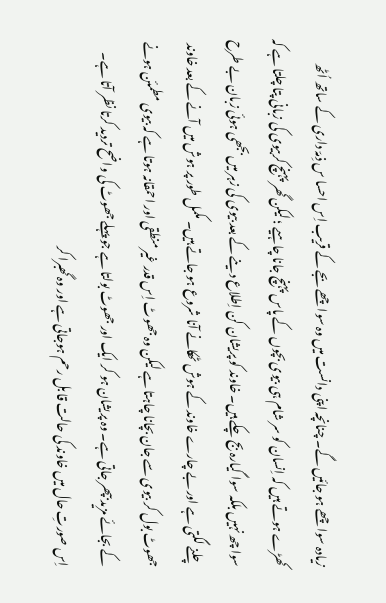زیادہ سوا چھے ہو جائیں گے۔ چنانچہ اپنی دانست میں وہ سوا چھے بجے کے قریب اِس احسا س ذِمہّ داری کے ساتھ اُٹھ کھڑے ہوتے ہیں کہ اِنسان کو سر شام ہی بیوی بچوں کے پاس پہنچ جانا چاہیے ؛ لیکن گھر پہنچ کربیوی کی زبانی پتا چلتا ہے کہ سوا چھ نہیں بلکہ سوا گیارہ بج چکے ہیں۔ خاوند کو پریشان کن اِطلاع دینے کے بعد بیوی کی زہر میں بجھی ہوئی زبان بے طرح چلنے لگتی ہے اور بے چارے خاوند کے ہوش ٹھکانے آنا شروع ہو جاتے ہیں۔ مکمل طور پر ہوش میں آنے کے بعد خاوند جھوٹ بول کر بیوی سے جان بچانا چاہتا ہے لیکن وہ جھوٹ اِس قدر غیر منطقی اور احمقانہ ہوتا ہے کہ بیوی مطمئن ہونے کے بجائے مزید بپھر جاتی ہے۔ وہ پریشان ہو کر ایک اور جھوٹ بولتا ہے جو پہلے جھوٹ کی واضح تردید کرتا نظر آتا ہے۔ اِس صورتِ حال میں خاوند کی حالت قا بل رحم ہوجاتی ہے اور وہ گھبرا کر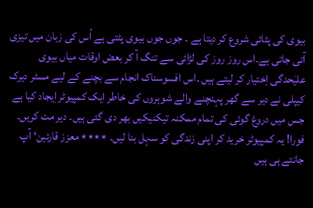بیوی کی پٹائی شروع کر دیتا ہے ۔ جوں جوں بیوی پٹتی ہے اُس کی زبان میں تیزی آتی جاتی ہے۔اس روز روز کی لڑائی سے تنگ آ کر بعض اوقات میاں بیوی علیٰحدگی اِختیار کر لیتے ہیں ۔اس افسوسناک انجام سے بچنے کے لیے مسٹر دیرک کیپلی نے دیر سے گھر پہنچنے والے شوہروں کی خاطر ایک کمپیوٹر اِیجاد کیا ہے جس میں دروغ گوئی کی تمام ممکنہ تیکنیکیں بھر دی گئی ہیں۔ دیر مت کریں۔ فورا! یہ کمپیوٹر خرید کر اپنی زندگی کو سہل بنا لیں۔ ٭٭٭٭ معزز قارئین‘ آپ جانتے ہی ہیں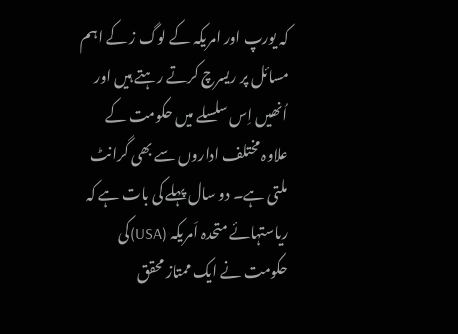کہ یورپ اور امریکہ کے لوگ ز کے اہم مسائل پر ریسرچ کرتے رہتے ہیں اور اُنھیں اِس سلسلے میں حکومت کے علاوہ مختلف اداروں سے بھی گرانٹ ملتی ہے۔ دو سال پہلے کی بات ہے کہ ریاستہائے متحدہ اَمریکہ (USA)کی حکومت نے ایک ممتاز محقق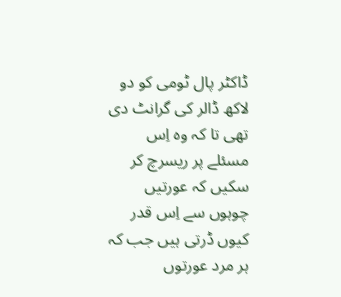ڈاکٹر پال ٹومی کو دو لاکھ ڈالر کی گرانٹ دی تھی تا کہ وہ اِس مسئلے پر ریسرچ کر سکیں کہ عورتیں چوہوں سے اِس قدر کیوں ڈرتی ہیں جب کہ ہر مرد عورتوں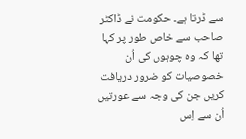سے ڈرتا ہے۔ حکومت نے ڈاکٹر صاحب سے خاص طور پر کہا تھا کہ وہ چوہوں کی اُن خصوصیات کو ضرور دریافت کریں جن کی وجہ سے عورتیں اُن سے اِس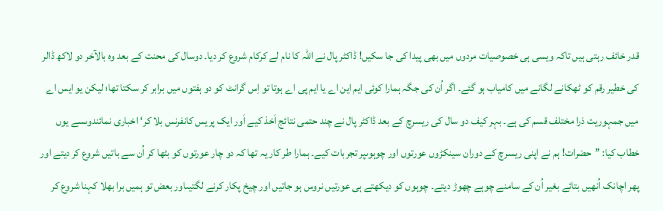قدر خائف رہتی ہیں تاکہ ویسی ہی خصوصیات مردوں میں بھی پیدا کی جا سکیں! ڈاکٹر پال نے اللہ کا نام لے کرکام شروع کر دیا۔ دوسال کی محنت کے بعد وہ بالآخر دو لاکھ ڈالر کی خطیر رقم کو ٹھکانے لگانے میں کامیاب ہو گئے۔ اگر اُن کی جگہ ہمارا کوئی ایم این اے یا ایم پی اے ہوتا تو اِس گرانٹ کو دو ہفتوں میں برابر کر سکتا تھا؛ لیکن یو ایس اے میں جمہوریت ذرا مختلف قسم کی ہے۔ بہر کیف دو سال کی ریسرچ کے بعد ڈاکٹر پال نے چند حتمی نتائج اَخذ کیے اَور ایک پریس کانفرنس بلا کر‘ اخباری نمائندوںسے یوں خطاب کیا: ’’حضرات! ہم نے اپنی ریسرچ کے دوران سینکڑوں عورتوں اور چوہوںپر تجربات کیے۔ ہمارا طر کار یہ تھا کہ دو چار عورتوں کو بٹھا کر اُن سے باتیں شروع کر دیتے اور پھر اچانک اُنھیں بتائے بغیر اُن کے سامنے چوہے چھوڑ دیتے۔ چوہوں کو دیکھتے ہی عورتیں نروس ہو جاتیں اور چیخ پکار کرنے لگتیںاور بعض تو ہمیں برا بھلا کہنا شروع کر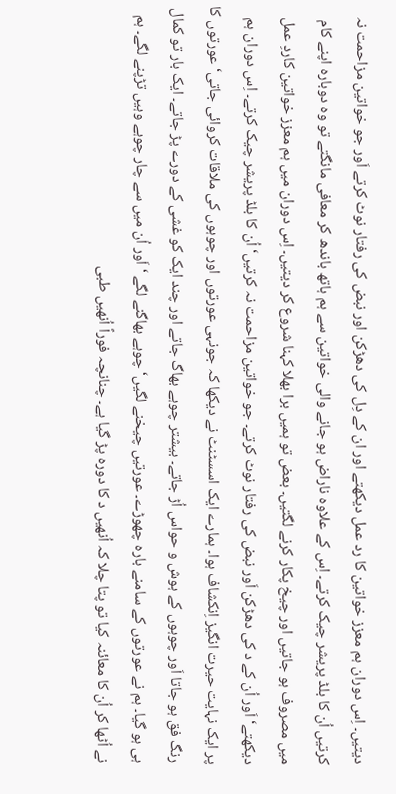دیتیں۔ اِس دوران ہم معزز خواتین کا رد عمل دیکھتے اور ان کے دِل کی دھڑکن اور نبض کی رفتار نوٹ کرتے اَور جو خواتین مزاحمت نہ کرتیں اُن کا بلڈ پریشر چیک کرتے۔ اِس کے علاوہ ناراض ہو جانے والی خواتین سے ہم ہاتھ باندھ کر معافی مانگتے تو وہ دوبارہ اپنے کام میں مصروف ہو جاتیں اور چیخ پکار کرنے لگتیں۔ بعض تو ہمیں برا بھلا کہنا شروع کر دیتیں۔ اِس دوران میں ہم معزز خواتین کاردِ عمل دیکھتے‘ اَور اُن کے د کی دھڑکن اَور نبض کی رفتار نوٹ کرتے۔ جو خواتین مزاحمت نہ کرتیں‘ اُن کا بلڈ پریشر چیک کرتے۔ اِس دوران ہم پر ایک نہایت حیرت انگیز اِنکشاف ہوا۔ ہمارے ایک اسسٹنٹ نے دیکھا کہ جونہی عورتوں اور چوہوں کی ملاقات کروائی جاتی‘ عورتوں کا رنگ فق ہو جاتا اَور چوہوں کے ہوش و حواس اُڑ جاتے۔ بیشتر چوہے بھاگ جاتے اور چند ایک کو غشی کے دورے پڑ جاتے۔ ایک بار تو کمال ہی ہو گیا۔ ہم نے عورتوں کے سامنے بارہ چھوڑے۔ عورتیں چیخنے لگیں‘ چوہے بھاگنے لگے ‘ اَور اُن میں سے چار چوہے وہیں تڑپنے لگے۔ ہم نے اُٹھا کر اُن کا معائنہ کیا تو پتا چلا کہ اُنھیں د کا دورہ پڑ گیا ہے۔ چنانچہ فوراً اُنھیں طبی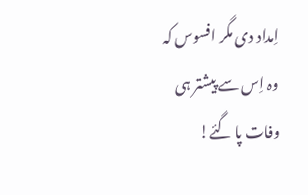اِمداد دی مگر افسوس کہ وہ اِس سے پیشتر ہی وفات پا گئے!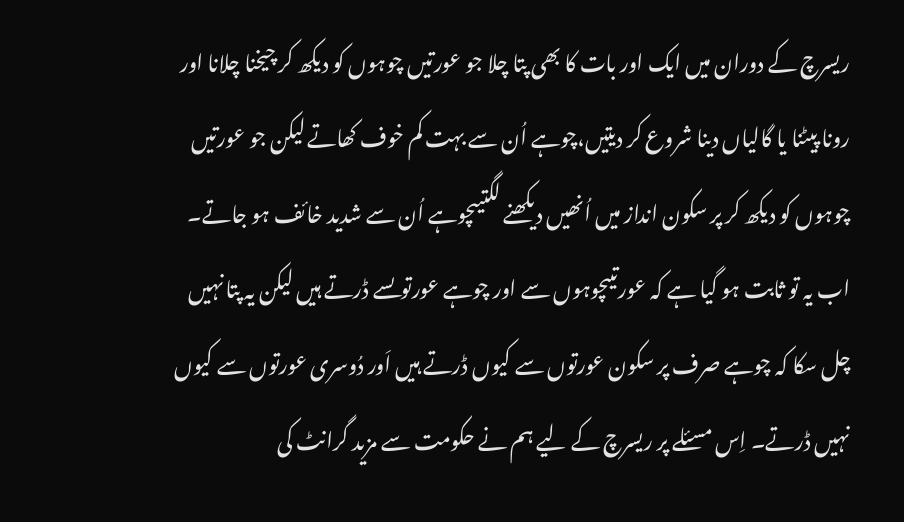ریسرچ کے دوران میں ایک اور بات کا بھی پتا چلا جو عورتیں چوہوں کو دیکھ کر چیخنا چلانا اور رونا پیٹنا یا گالیاں دینا شروع کر دیتیں،چوہے اُن سے بہت کم خوف کھاتے لیکن جو عورتیں چوہوں کو دیکھ کر پر سکون انداز میں اُنھیں دیکھنے لگتیںچوہے اُن سے شدید خائف ہو جاتے۔ اب یہ تو ثابت ہو گیا ہے کہ عورتیںچوہوں سے اور چوہے عورتوںسے ڈرتے ہیں لیکن یہ پتا نہیں چل سکا کہ چوہے صرف پر سکون عورتوں سے کیوں ڈرتے ہیں اَور دُوسری عورتوں سے کیوں نہیں ڈرتے۔ اِس مسئلے پر ریسرچ کے لیے ہم نے حکومت سے مزید گرانٹ کی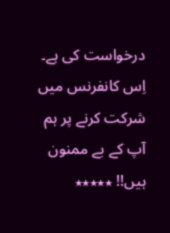درخواست کی ہے۔ اِس کانفرنس میں شرکت کرنے پر ہم آپ کے بے ممنون ہیں!! ٭٭٭٭٭